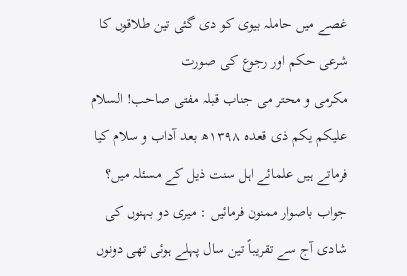غصے میں حاملہ بیوی کو دی گئی تین طلاقوں کا شرعی حکم اور رجوع کی صورت
مکرمی و محتر می جناب قبلہ مفتی صاحب! السلام علیکم یکم ذی قعده ۱۳۹۸ھ بعد آداب و سلام کیا فرماتے ہیں علمائے اہل سنت ذیل کے مسئلہ میں؟ جواب باصوار ممنون فرمائیں : میری دو بہنوں کی شادی آج سے تقریباً تین سال پہلے ہوئی تھی دونوں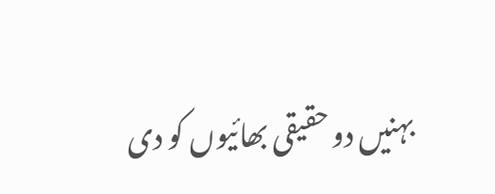بہنیں دو حقیقی بھائیوں کو دی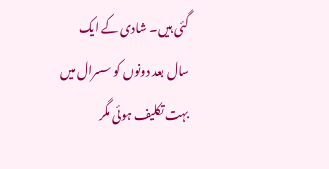گئی ہیں۔ شادی کے ایک سال بعد دونوں کو سسرال میں بہت تکلیف ہوئی مگر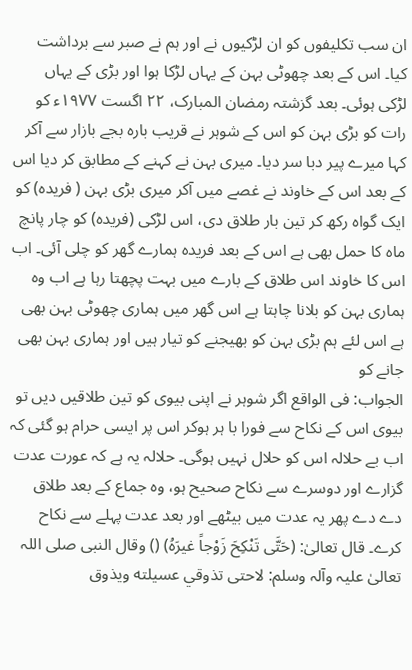ان سب تکلیفوں کو ان لڑکیوں نے اور ہم نے صبر سے برداشت کیا۔ اس کے بعد چھوٹی بہن کے یہاں لڑکا ہوا اور بڑی کے یہاں لڑکی ہوئی۔ بعد گزشتہ رمضان المبارک، ۲۲ اگست ۱۹۷۷ء کو رات کو بڑی بہن کو اس کے شوہر نے قریب بارہ بجے بازار سے آکر کہا میرے پیر دبا سر دیا۔ میری بہن نے کہنے کے مطابق کر دیا اس کے بعد اس کے خاوند نے غصے میں آکر میری بڑی بہن ( فریدہ) کو ایک گواہ رکھ کر تین بار طلاق دی، اس لڑکی (فریدہ) کو چار پانچ ماہ کا حمل بھی ہے اس کے بعد فریدہ ہمارے گھر کو چلی آئی۔ اب اس کا خاوند اس طلاق کے بارے میں بہت پچھتا رہا ہے اب وہ ہماری بہن کو بلانا چاہتا ہے اس گھر میں ہماری چھوٹی بہن بھی ہے اس لئے ہم بڑی بہن کو بھیجنے کو تیار ہیں اور ہماری بہن بھی جانے کو
الجواب: فی الواقع اگر شوہر نے اپنی بیوی کو تین طلاقیں دیں تو بیوی اس کے نکاح سے فورا با ہر ہوکر اس پر ایسی حرام ہو گئی کہ اب بے حلالہ اس کو حلال نہیں ہوگی۔ حلالہ یہ ہے کہ عورت عدت گزارے اور دوسرے سے نکاح صحیح ہو، وہ جماع کے بعد طلاق دے دے پھر یہ عدت میں بیٹھے اور بعد عدت پہلے سے نکاح کرے۔ قال تعالیٰ: (حَتَّى تَنْكِحَ زَوْجاً غيرَهُ) () وقال النبی صلی اللہ تعالیٰ علیہ وآلہ وسلم: لاحتى تذوقي عسيلته ويذوق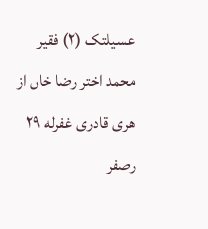عسیلتک (۲) فقیر محمد اختر رضا خاں از هری قادری غفرله ۲۹ رصفر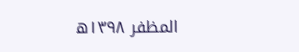المظفر ۱۳۹۸ھ